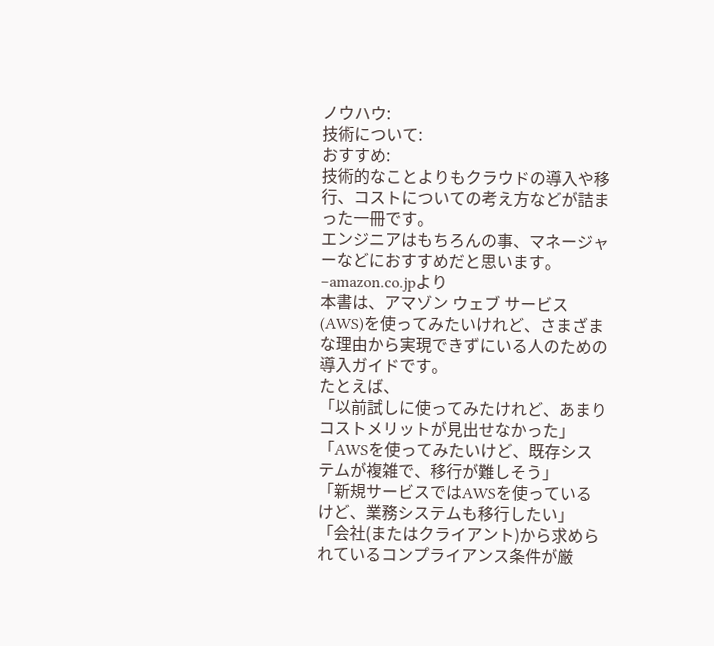ノウハウ:
技術について:
おすすめ:
技術的なことよりもクラウドの導入や移行、コストについての考え方などが詰まった一冊です。
エンジニアはもちろんの事、マネージャーなどにおすすめだと思います。
−amazon.co.jpより
本書は、アマゾン ウェブ サービス(AWS)を使ってみたいけれど、さまざまな理由から実現できずにいる人のための導入ガイドです。
たとえば、
「以前試しに使ってみたけれど、あまりコストメリットが見出せなかった」
「AWSを使ってみたいけど、既存システムが複雑で、移行が難しそう」
「新規サービスではAWSを使っているけど、業務システムも移行したい」
「会社(またはクライアント)から求められているコンプライアンス条件が厳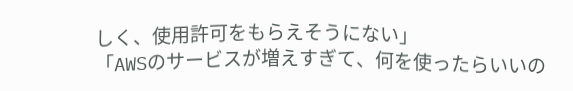しく、使用許可をもらえそうにない」
「AWSのサービスが増えすぎて、何を使ったらいいの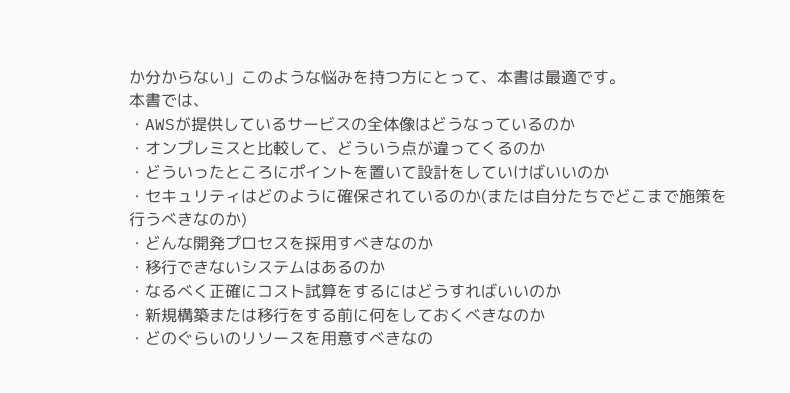か分からない」このような悩みを持つ方にとって、本書は最適です。
本書では、
・AWSが提供しているサービスの全体像はどうなっているのか
・オンプレミスと比較して、どういう点が違ってくるのか
・どういったところにポイントを置いて設計をしていけばいいのか
・セキュリティはどのように確保されているのか(または自分たちでどこまで施策を行うべきなのか)
・どんな開発プロセスを採用すべきなのか
・移行できないシステムはあるのか
・なるべく正確にコスト試算をするにはどうすればいいのか
・新規構築または移行をする前に何をしておくべきなのか
・どのぐらいのリソースを用意すべきなの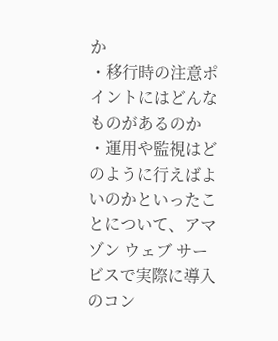か
・移行時の注意ポイントにはどんなものがあるのか
・運用や監視はどのように行えばよいのかといったことについて、アマゾン ウェブ サービスで実際に導入のコン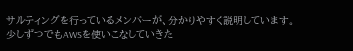サルティングを行っているメンバーが、分かりやすく説明しています。
少しずつでもAWSを使いこなしていきた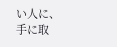い人に、手に取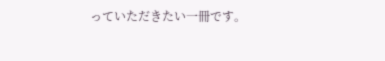っていただきたい一冊です。